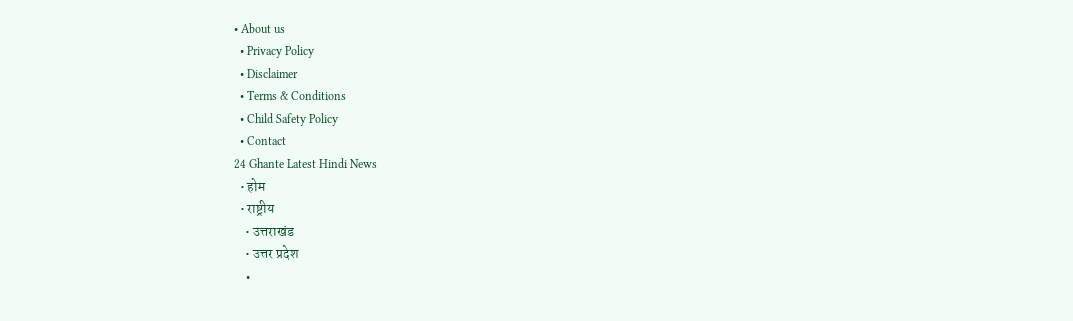• About us
  • Privacy Policy
  • Disclaimer
  • Terms & Conditions
  • Child Safety Policy
  • Contact
24 Ghante Latest Hindi News
  • होम
  • राष्ट्रीय
    • उत्तराखंड
    • उत्तर प्रदेश
    •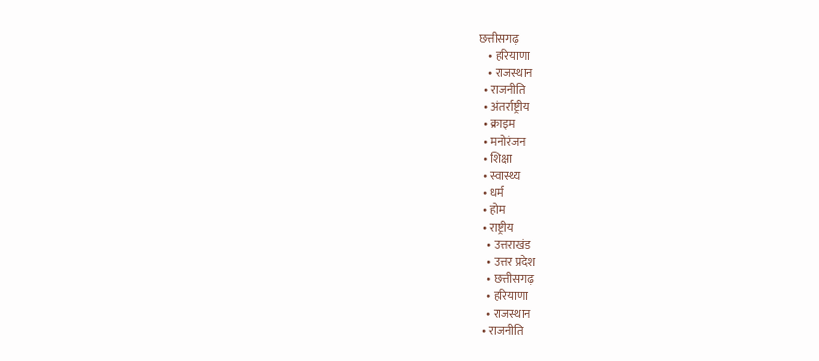छत्तीसगढ़
    • हरियाणा
    • राजस्थान
  • राजनीति
  • अंतर्राष्ट्रीय
  • क्राइम
  • मनोरंजन
  • शिक्षा
  • स्वास्थ्य
  • धर्म
  • होम
  • राष्ट्रीय
    • उत्तराखंड
    • उत्तर प्रदेश
    • छत्तीसगढ़
    • हरियाणा
    • राजस्थान
  • राजनीति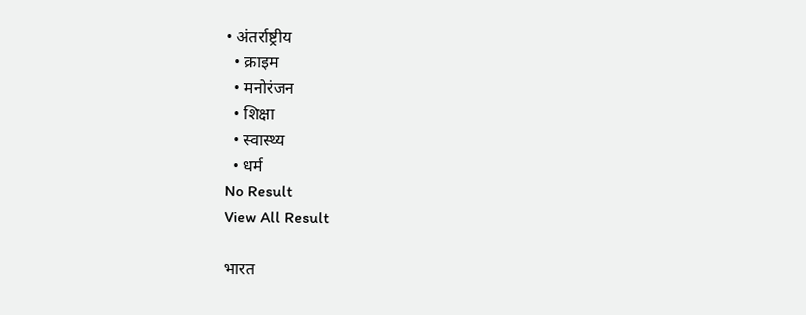• अंतर्राष्ट्रीय
  • क्राइम
  • मनोरंजन
  • शिक्षा
  • स्वास्थ्य
  • धर्म
No Result
View All Result

भारत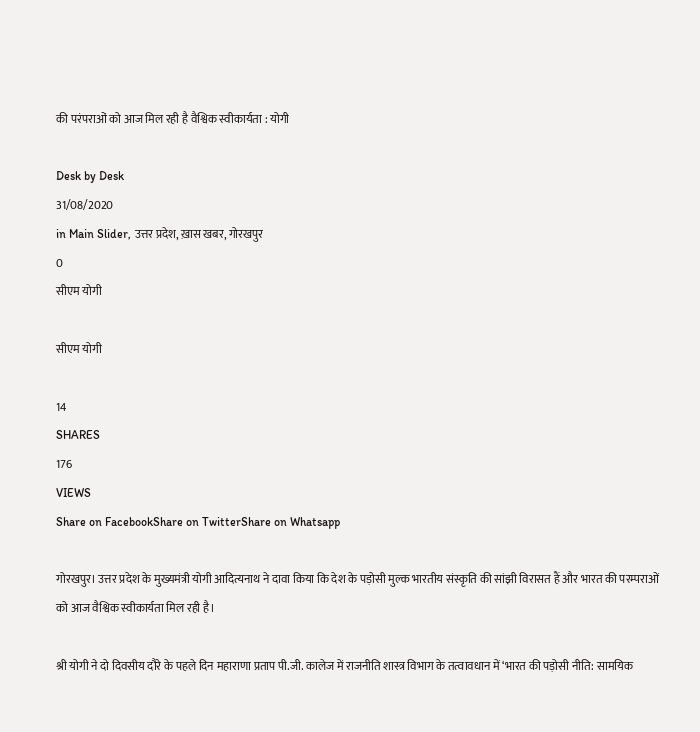की परंपराओं को आज मिल रही है वैश्विक स्वीकार्यता : योगी

Desk by Desk
31/08/2020
in Main Slider, उत्तर प्रदेश, ख़ास खबर, गोरखपुर
0
सीएम योगी

सीएम योगी

14
SHARES
176
VIEWS
Share on FacebookShare on TwitterShare on Whatsapp

गोरखपुर। उत्तर प्रदेश के मुख्यमंत्री योगी आदित्यनाथ ने दावा किया कि देश के पड़ोसी मुल्क भारतीय संस्कृति की सांझी विरासत हैं और भारत की परम्पराओं को आज वैश्विक स्वीकार्यता मिल रही है।

श्री योगी ने दो दिवसीय दौरे के पहले दिन महाराणा प्रताप पी.जी. कालेज में राजनीति शास्त्र विभाग के तत्वावधान में ‘भारत की पड़ोसी नीति: सामयिक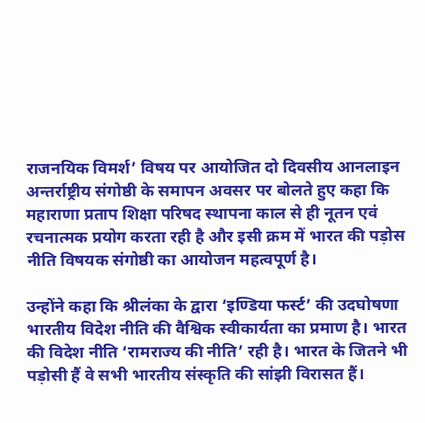राजनयिक विमर्श’ विषय पर आयोजित दो दिवसीय आनलाइन अन्तर्राष्ट्रीय संगोष्ठी के समापन अवसर पर बोलते हुए कहा कि महाराणा प्रताप शिक्षा परिषद स्थापना काल से ही नूतन एवं रचनात्मक प्रयोग करता रही है और इसी क्रम में भारत की पड़ोस नीति विषयक संगोष्ठी का आयोजन महत्वपूर्ण है।

उन्होंने कहा कि श्रीलंका के द्वारा ‘इण्डिया फर्स्ट’ की उदघोषणा भारतीय विदेश नीति की वैश्विक स्वीकार्यता का प्रमाण है। भारत की विदेश नीति ‘रामराज्य की नीति’ रही है। भारत के जितने भी पड़ोसी हैं वे सभी भारतीय संस्कृति की सांझी विरासत हैं।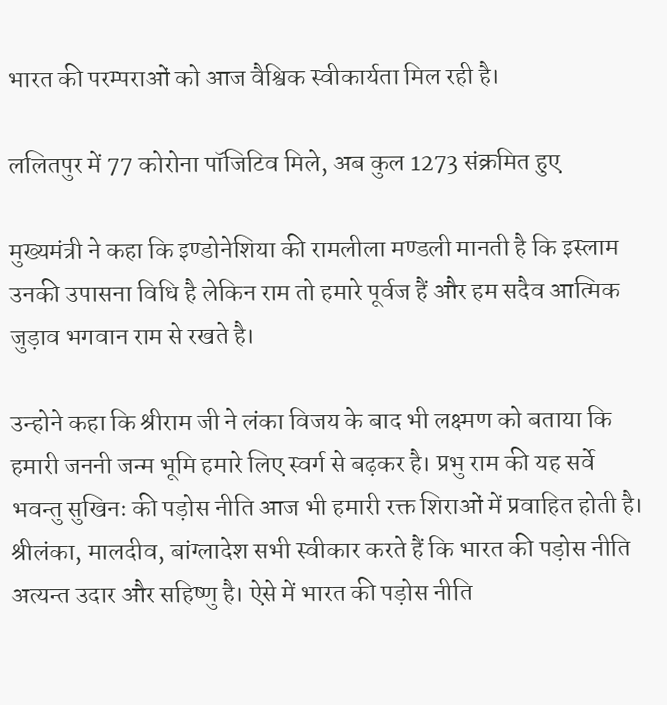भारत की परम्पराओं को आज वैश्विक स्वीकार्यता मिल रही है।

ललितपुर में 77 कोरोना पॉजिटिव मिले, अब कुल 1273 संक्रमित हुए

मुख्यमंत्री ने कहा कि इण्डोनेशिया की रामलीला मण्डली मानती है कि इस्लाम उनकी उपासना विधि है लेकिन राम तो हमारे पूर्वज हैं और हम सदैव आत्मिक जुड़ाव भगवान राम से रखते है।

उन्होने कहा कि श्रीराम जी ने लंका विजय के बाद भी लक्ष्मण को बताया कि हमारी जननी जन्म भूमि हमारे लिए स्वर्ग से बढ़कर है। प्रभु राम की यह सर्वे भवन्तु सुखिनः की पड़ोस नीति आज भी हमारी रक्त शिराओं में प्रवाहित होती है। श्रीलंका, मालदीव, बांग्लादेश सभी स्वीकार करते हैं कि भारत की पड़ोस नीति अत्यन्त उदार और सहिष्णु है। ऐसे में भारत की पड़ोस नीति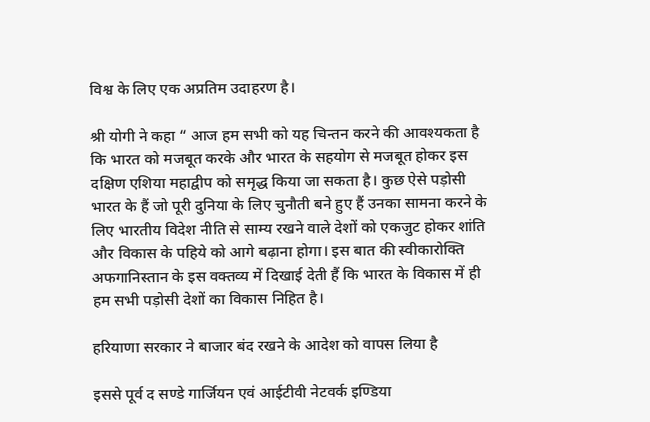विश्व के लिए एक अप्रतिम उदाहरण है।

श्री योगी ने कहा “ आज हम सभी को यह चिन्तन करने की आवश्यकता है कि भारत को मजबूत करके और भारत के सहयोग से मजबूत होकर इस दक्षिण एशिया महाद्वीप को समृद्ध किया जा सकता है। कुछ ऐसे पड़ोसी भारत के हैं जो पूरी दुनिया के लिए चुनौती बने हुए हैं उनका सामना करने के लिए भारतीय विदेश नीति से साम्य रखने वाले देशों को एकजुट होकर शांति और विकास के पहिये को आगे बढ़ाना होगा। इस बात की स्वीकारोक्ति अफगानिस्तान के इस वक्तव्य में दिखाई देती हैं कि भारत के विकास में ही हम सभी पड़ोसी देशों का विकास निहित है।

हरियाणा सरकार ने बाजार बंद रखने के आदेश को वापस लिया है

इससे पूर्व द सण्डे गार्जियन एवं आईटीवी नेटवर्क इण्डिया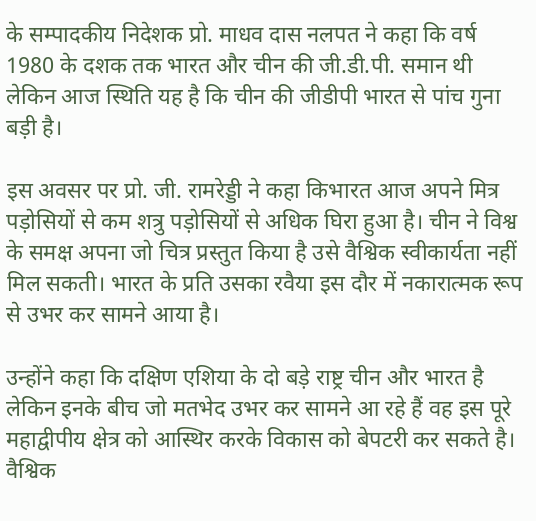के सम्पादकीय निदेशक प्रो. माधव दास नलपत ने कहा कि वर्ष 1980 के दशक तक भारत और चीन की जी.डी.पी. समान थी लेकिन आज स्थिति यह है कि चीन की जीडीपी भारत से पांच गुना बड़ी है।

इस अवसर पर प्रो. जी. रामरेड्डी ने कहा किभारत आज अपने मित्र पड़ोसियों से कम शत्रु पड़ोसियों से अधिक घिरा हुआ है। चीन ने विश्व के समक्ष अपना जो चित्र प्रस्तुत किया है उसे वैश्विक स्वीकार्यता नहीं मिल सकती। भारत के प्रति उसका रवैया इस दौर में नकारात्मक रूप से उभर कर सामने आया है।

उन्होंने कहा कि दक्षिण एशिया के दो बड़े राष्ट्र चीन और भारत है लेकिन इनके बीच जो मतभेद उभर कर सामने आ रहे हैं वह इस पूरे महाद्वीपीय क्षेत्र को आस्थिर करके विकास को बेपटरी कर सकते है। वैश्विक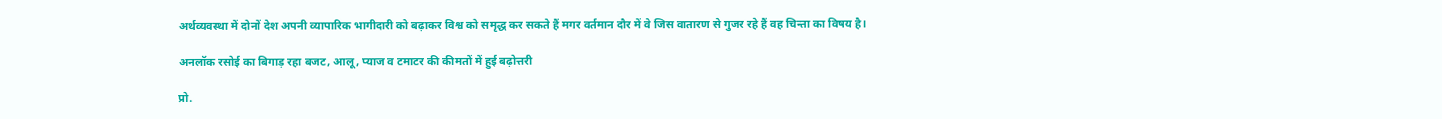अर्थव्यवस्था में दोनों देश अपनी व्यापारिक भागीदारी को बढ़ाकर विश्व को समृद्ध कर सकते हैं मगर वर्तमान दौर में वे जिस वातारण से गुजर रहे हैं वह चिन्ता का विषय है।

अनलॉक रसोई का बिगाड़ रहा बजट, आलू, प्याज व टमाटर की कीमतों में हुई बढ़ोत्तरी

प्रो.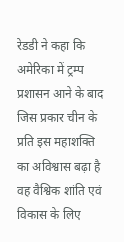रेडडी ने कहा कि अमेरिका में ट्रम्प प्रशासन आने के बाद जिस प्रकार चीन के प्रति इस महाशक्ति का अविश्वास बढ़ा है वह वैश्विक शांति एवं विकास के लिए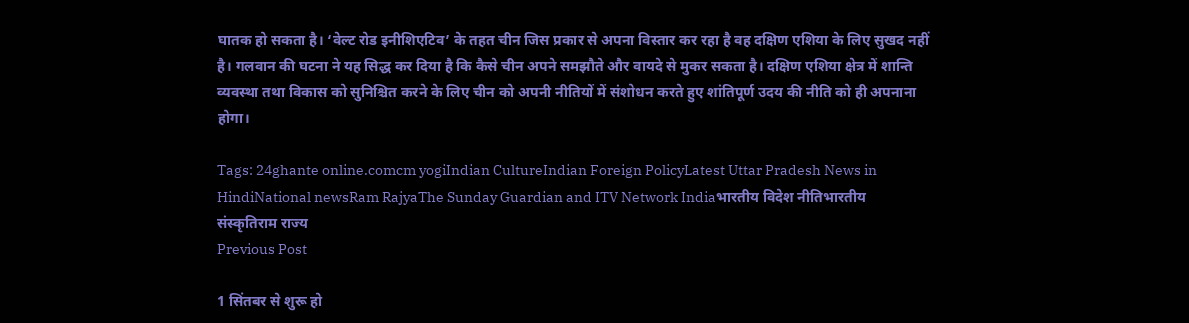घातक हो सकता है। ‘वेल्ट रोड इनीशिएटिव’ के तहत चीन जिस प्रकार से अपना विस्तार कर रहा है वह दक्षिण एशिया के लिए सुखद नहीं है। गलवान की घटना ने यह सिद्ध कर दिया है कि कैसे चीन अपने समझौते और वायदे से मुकर सकता है। दक्षिण एशिया क्षेत्र में शान्ति व्यवस्था तथा विकास को सुनिश्चित करने के लिए चीन को अपनी नीतियों में संशोधन करते हुए शांतिपूर्ण उदय की नीति को ही अपनाना होगा।

Tags: 24ghante online.comcm yogiIndian CultureIndian Foreign PolicyLatest Uttar Pradesh News in HindiNational newsRam RajyaThe Sunday Guardian and ITV Network Indiaभारतीय विदेश नीतिभारतीय संस्कृतिराम राज्य
Previous Post

1 सिंतबर से शुरू हो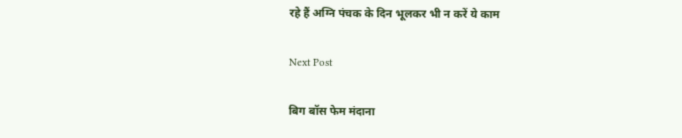रहे हैं अग्नि पंचक के दिन भूलकर भी न करें ये काम

Next Post

बिग बॉस फेम मंदाना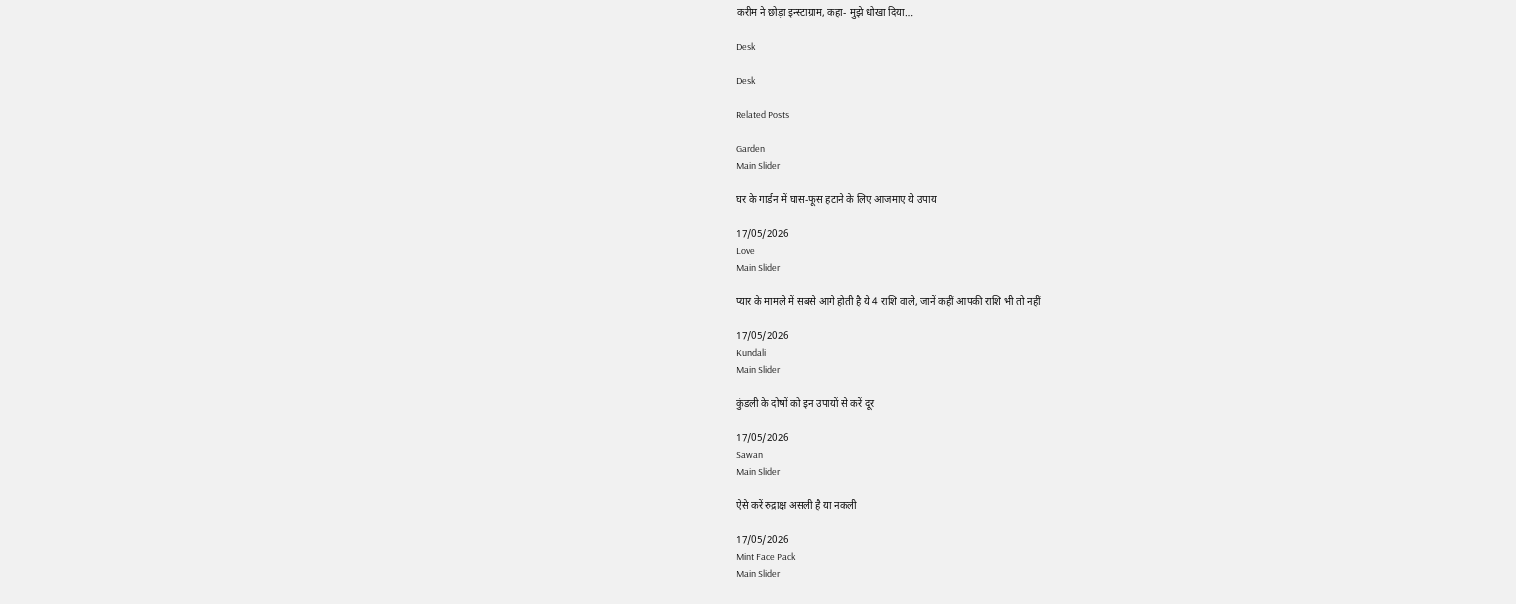करीम ने छोड़ा इन्स्टाग्राम, कहा- मुझे धोखा दिया…

Desk

Desk

Related Posts

Garden
Main Slider

घर के गार्डन में घास-फूस हटाने के लिए आजमाए ये उपाय

17/05/2026
Love
Main Slider

प्यार के मामले में सबसे आगे होती है ये 4 राशि वाले, जानें कहीं आपकी राशि भी तो नहीं

17/05/2026
Kundali
Main Slider

कुंडली के दोषों को इन उपायों से करें दूर

17/05/2026
Sawan
Main Slider

ऐसे करें रुद्राक्ष असली है या नकली

17/05/2026
Mint Face Pack
Main Slider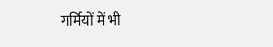गर्मियों में भी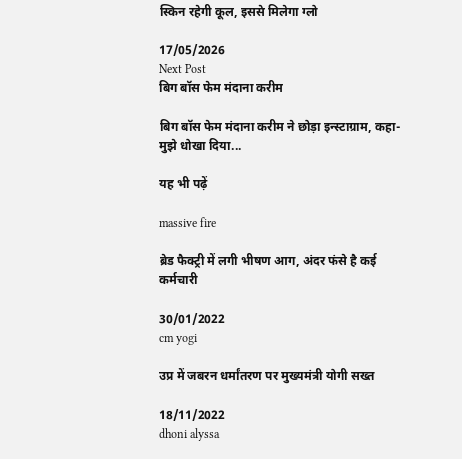स्किन रहेगी कूल, इससे मिलेगा ग्लो

17/05/2026
Next Post
बिग बॉस फेम मंदाना करीम

बिग बॉस फेम मंदाना करीम ने छोड़ा इन्स्टाग्राम, कहा- मुझे धोखा दिया...

यह भी पढ़ें

massive fire

ब्रेड फैक्ट्री में लगी भीषण आग, अंदर फंसे है कई कर्मचारी

30/01/2022
cm yogi

उप्र में जबरन धर्मांतरण पर मुख्यमंत्री योगी सख्त

18/11/2022
dhoni alyssa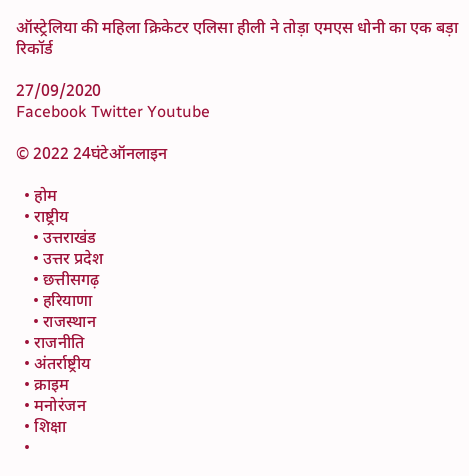ऑस्ट्रेलिया की महिला क्रिकेटर एलिसा हीली ने तोड़ा एमएस धोनी का एक बड़ा रिकॉर्ड

27/09/2020
Facebook Twitter Youtube

© 2022 24घंटेऑनलाइन

  • होम
  • राष्ट्रीय
    • उत्तराखंड
    • उत्तर प्रदेश
    • छत्तीसगढ़
    • हरियाणा
    • राजस्थान
  • राजनीति
  • अंतर्राष्ट्रीय
  • क्राइम
  • मनोरंजन
  • शिक्षा
  •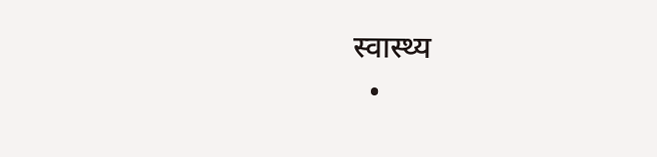स्वास्थ्य
  •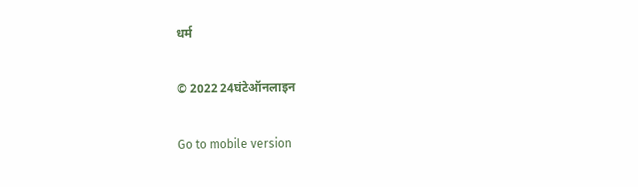धर्म

© 2022 24घंटेऑनलाइन

Go to mobile version